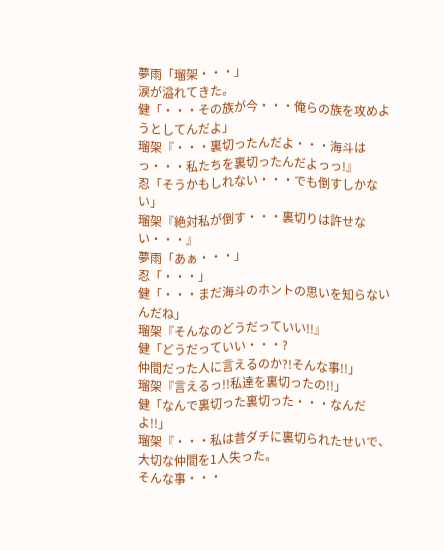夢雨「瑠架・・・」
涙が溢れてきた。
健「・・・その族が今・・・俺らの族を攻めようとしてんだよ」
瑠架『・・・裏切ったんだよ・・・海斗はっ・・・私たちを裏切ったんだよっっ!』
忍「そうかもしれない・・・でも倒すしかない」
瑠架『絶対私が倒す・・・裏切りは許せない・・・』
夢雨「あぁ・・・」
忍「・・・」
健「・・・まだ海斗のホントの思いを知らないんだね」
瑠架『そんなのどうだっていい!!』
健「どうだっていい・・・?
仲間だった人に言えるのか?!そんな事!!」
瑠架『言えるっ!!私達を裏切ったの!!」
健「なんで裏切った裏切った・・・なんだよ!!」
瑠架『・・・私は昔ダチに裏切られたせいで、大切な仲間を1人失った。
そんな事・・・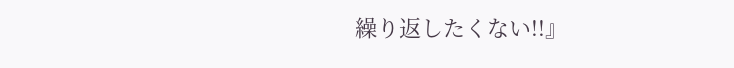繰り返したくない!!』